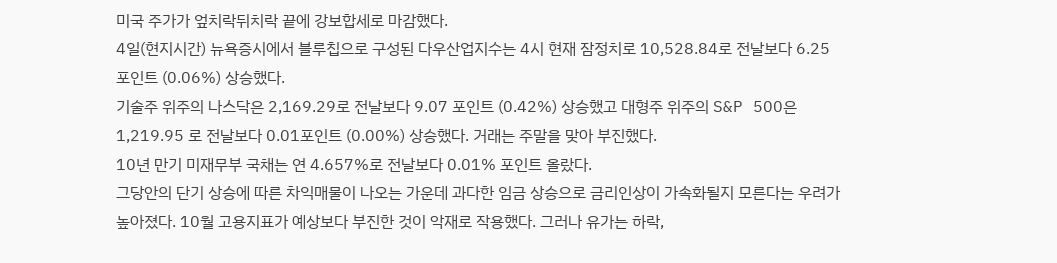미국 주가가 엎치락뒤치락 끝에 강보합세로 마감했다.
4일(현지시간) 뉴욕증시에서 블루칩으로 구성된 다우산업지수는 4시 현재 잠정치로 10,528.84로 전날보다 6.25 포인트 (0.06%) 상승했다.
기술주 위주의 나스닥은 2,169.29로 전날보다 9.07 포인트 (0.42%) 상승했고 대형주 위주의 S&P 500은 1,219.95 로 전날보다 0.01포인트 (0.00%) 상승했다. 거래는 주말을 맞아 부진했다.
10년 만기 미재무부 국채는 연 4.657%로 전날보다 0.01% 포인트 올랐다.
그당안의 단기 상승에 따른 차익매물이 나오는 가운데 과다한 임금 상승으로 금리인상이 가속화될지 모른다는 우려가 높아졌다. 10월 고용지표가 예상보다 부진한 것이 악재로 작용했다. 그러나 유가는 하락,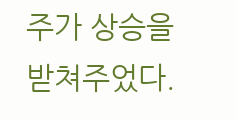주가 상승을 받쳐주었다.